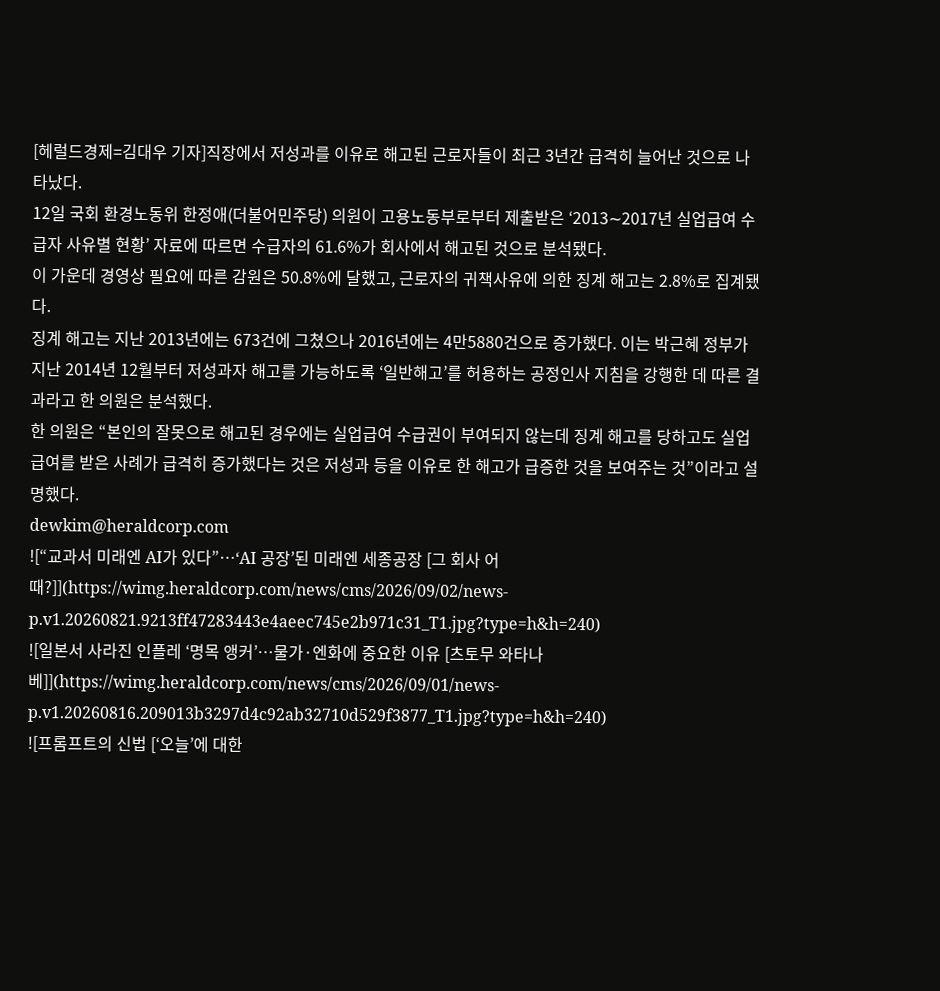[헤럴드경제=김대우 기자]직장에서 저성과를 이유로 해고된 근로자들이 최근 3년간 급격히 늘어난 것으로 나타났다.
12일 국회 환경노동위 한정애(더불어민주당) 의원이 고용노동부로부터 제출받은 ‘2013∼2017년 실업급여 수급자 사유별 현황’ 자료에 따르면 수급자의 61.6%가 회사에서 해고된 것으로 분석됐다.
이 가운데 경영상 필요에 따른 감원은 50.8%에 달했고, 근로자의 귀책사유에 의한 징계 해고는 2.8%로 집계됐다.
징계 해고는 지난 2013년에는 673건에 그쳤으나 2016년에는 4만5880건으로 증가했다. 이는 박근혜 정부가 지난 2014년 12월부터 저성과자 해고를 가능하도록 ‘일반해고’를 허용하는 공정인사 지침을 강행한 데 따른 결과라고 한 의원은 분석했다.
한 의원은 “본인의 잘못으로 해고된 경우에는 실업급여 수급권이 부여되지 않는데 징계 해고를 당하고도 실업급여를 받은 사례가 급격히 증가했다는 것은 저성과 등을 이유로 한 해고가 급증한 것을 보여주는 것”이라고 설명했다.
dewkim@heraldcorp.com
![“교과서 미래엔 AI가 있다”…‘AI 공장’된 미래엔 세종공장 [그 회사 어때?]](https://wimg.heraldcorp.com/news/cms/2026/09/02/news-p.v1.20260821.9213ff47283443e4aeec745e2b971c31_T1.jpg?type=h&h=240)
![일본서 사라진 인플레 ‘명목 앵커’…물가·엔화에 중요한 이유 [츠토무 와타나베]](https://wimg.heraldcorp.com/news/cms/2026/09/01/news-p.v1.20260816.209013b3297d4c92ab32710d529f3877_T1.jpg?type=h&h=240)
![프롬프트의 신법 [‘오늘’에 대한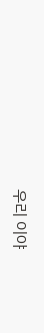우리 이야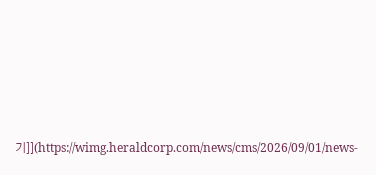기]](https://wimg.heraldcorp.com/news/cms/2026/09/01/news-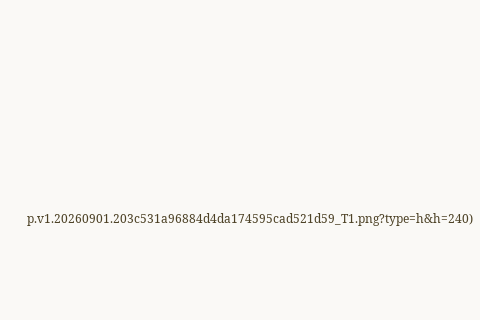p.v1.20260901.203c531a96884d4da174595cad521d59_T1.png?type=h&h=240)